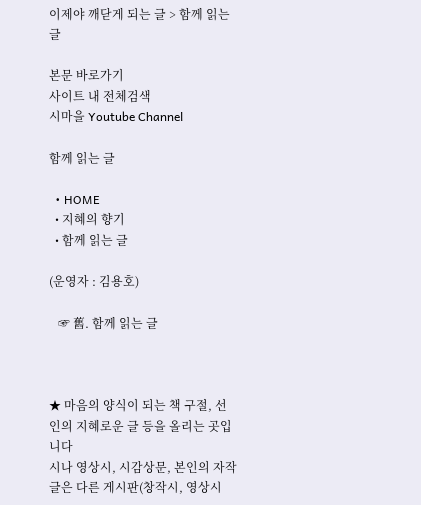이제야 깨닫게 되는 글 > 함께 읽는 글

본문 바로가기
사이트 내 전체검색
시마을 Youtube Channel

함께 읽는 글

  • HOME
  • 지혜의 향기
  • 함께 읽는 글

(운영자 : 김용호)

   ☞ 舊. 함께 읽는 글



★ 마음의 양식이 되는 책 구절, 선인의 지혜로운 글 등을 올리는 곳입니다
시나 영상시, 시감상문, 본인의 자작글은 다른 게시판(창작시, 영상시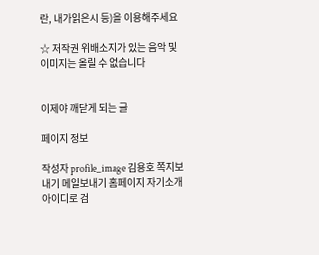란, 내가읽은시 등)을 이용해주세요

☆ 저작권 위배소지가 있는 음악 및 이미지는 올릴 수 없습니다


이제야 깨닫게 되는 글

페이지 정보

작성자 profile_image 김용호 쪽지보내기 메일보내기 홈페이지 자기소개 아이디로 검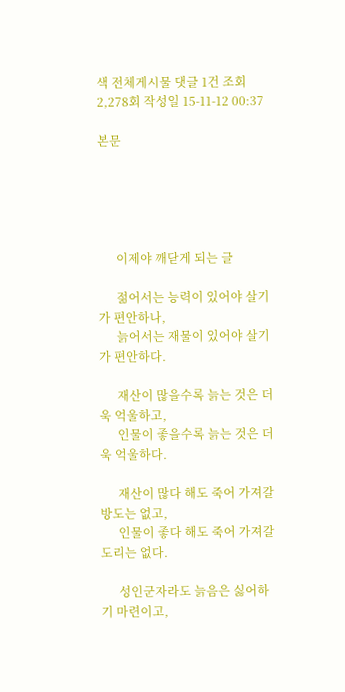색 전체게시물 댓글 1건 조회 2,278회 작성일 15-11-12 00:37

본문





      이제야 깨닫게 되는 글

      젊어서는 능력이 있어야 살기가 편안하나,
      늙어서는 재물이 있어야 살기가 편안하다.

      재산이 많을수록 늙는 것은 더욱 억울하고,
      인물이 좋을수록 늙는 것은 더욱 억울하다.

      재산이 많다 해도 죽어 가져갈 방도는 없고,
      인물이 좋다 해도 죽어 가져갈 도리는 없다.

      성인군자라도 늙음은 싫어하기 마련이고,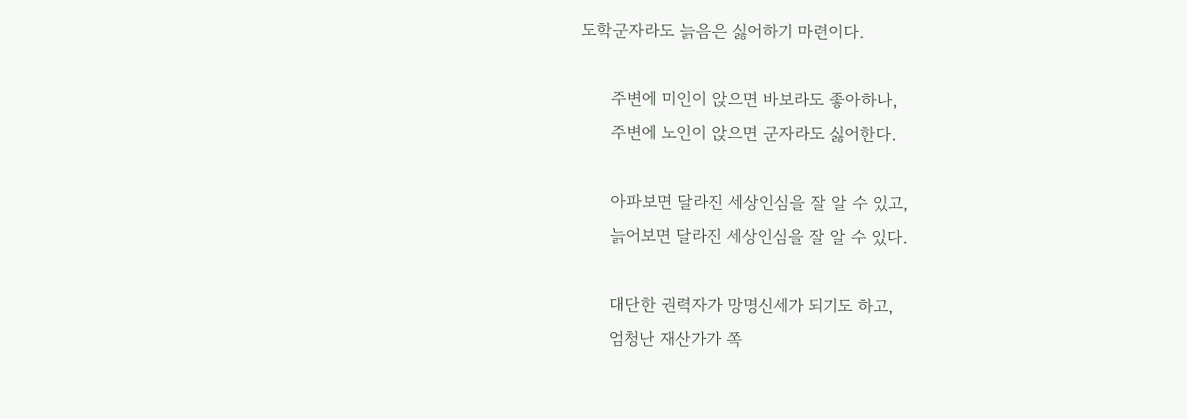도학군자라도 늙음은 싫어하기 마련이다.

      주변에 미인이 앉으면 바보라도 좋아하나,
      주변에 노인이 앉으면 군자라도 싫어한다.

      아파보면 달라진 세상인심을 잘 알 수 있고,
      늙어보면 달라진 세상인심을 잘 알 수 있다.

      대단한 권력자가 망명신세가 되기도 하고,
      엄청난 재산가가 쪽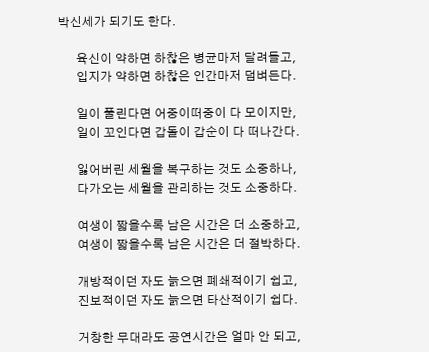박신세가 되기도 한다.

      육신이 약하면 하찮은 병균마저 달려들고,
      입지가 약하면 하찮은 인간마저 덤벼든다.

      일이 풀린다면 어중이떠중이 다 모이지만,
      일이 꼬인다면 갑돌이 갑순이 다 떠나간다.

      잃어버린 세월을 복구하는 것도 소중하나,
      다가오는 세월을 관리하는 것도 소중하다.

      여생이 짧을수록 남은 시간은 더 소중하고,
      여생이 짧을수록 남은 시간은 더 절박하다.

      개방적이던 자도 늙으면 폐쇄적이기 쉽고,
      진보적이던 자도 늙으면 타산적이기 쉽다.

      거창한 무대라도 공연시간은 얼마 안 되고,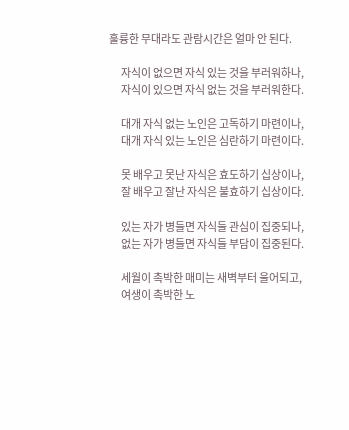훌륭한 무대라도 관람시간은 얼마 안 된다.

      자식이 없으면 자식 있는 것을 부러워하나,
      자식이 있으면 자식 없는 것을 부러워한다.

      대개 자식 없는 노인은 고독하기 마련이나,
      대개 자식 있는 노인은 심란하기 마련이다.

      못 배우고 못난 자식은 효도하기 십상이나,
      잘 배우고 잘난 자식은 불효하기 십상이다.

      있는 자가 병들면 자식들 관심이 집중되나,
      없는 자가 병들면 자식들 부담이 집중된다.

      세월이 촉박한 매미는 새벽부터 울어되고,
      여생이 촉박한 노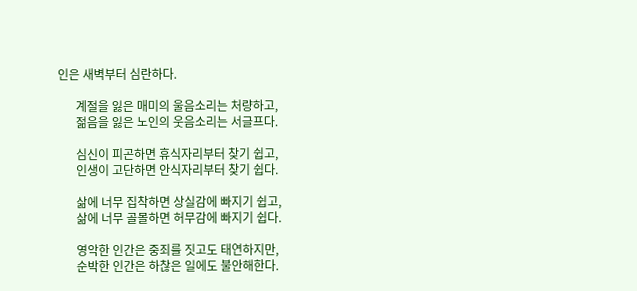인은 새벽부터 심란하다.

      계절을 잃은 매미의 울음소리는 처량하고,
      젊음을 잃은 노인의 웃음소리는 서글프다.

      심신이 피곤하면 휴식자리부터 찾기 쉽고,
      인생이 고단하면 안식자리부터 찾기 쉽다.

      삶에 너무 집착하면 상실감에 빠지기 쉽고,
      삶에 너무 골몰하면 허무감에 빠지기 쉽다.

      영악한 인간은 중죄를 짓고도 태연하지만,
      순박한 인간은 하찮은 일에도 불안해한다.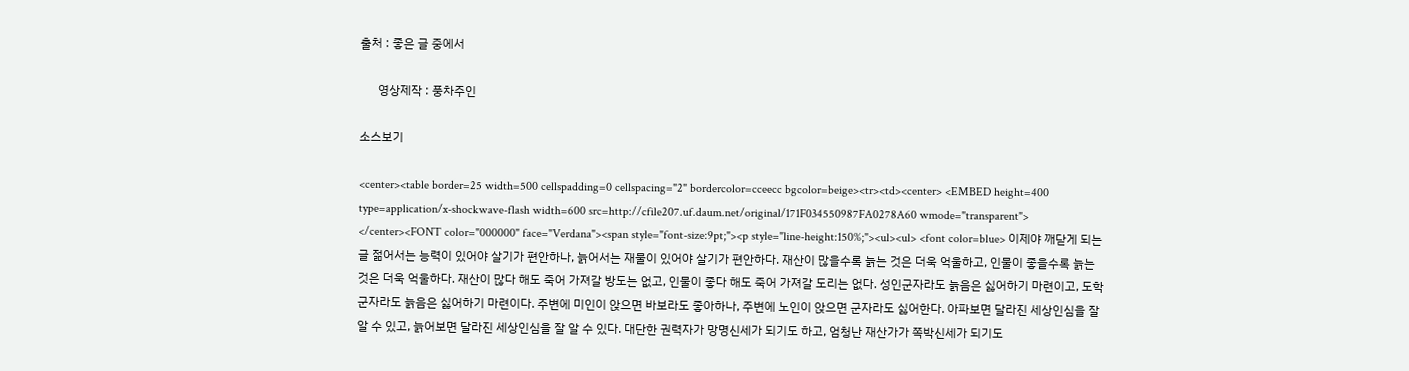출처 : 좋은 글 중에서

      영상제작 : 풍차주인

소스보기

<center><table border=25 width=500 cellspadding=0 cellspacing="2" bordercolor=cceecc bgcolor=beige><tr><td><center> <EMBED height=400 type=application/x-shockwave-flash width=600 src=http://cfile207.uf.daum.net/original/171F034550987FA0278A60 wmode="transparent"> </center><FONT color="000000" face="Verdana"><span style="font-size:9pt;"><p style="line-height:150%;"><ul><ul> <font color=blue> 이제야 깨닫게 되는 글 젊어서는 능력이 있어야 살기가 편안하나, 늙어서는 재물이 있어야 살기가 편안하다. 재산이 많을수록 늙는 것은 더욱 억울하고, 인물이 좋을수록 늙는 것은 더욱 억울하다. 재산이 많다 해도 죽어 가져갈 방도는 없고, 인물이 좋다 해도 죽어 가져갈 도리는 없다. 성인군자라도 늙음은 싫어하기 마련이고, 도학군자라도 늙음은 싫어하기 마련이다. 주변에 미인이 앉으면 바보라도 좋아하나, 주변에 노인이 앉으면 군자라도 싫어한다. 아파보면 달라진 세상인심을 잘 알 수 있고, 늙어보면 달라진 세상인심을 잘 알 수 있다. 대단한 권력자가 망명신세가 되기도 하고, 엄청난 재산가가 쪽박신세가 되기도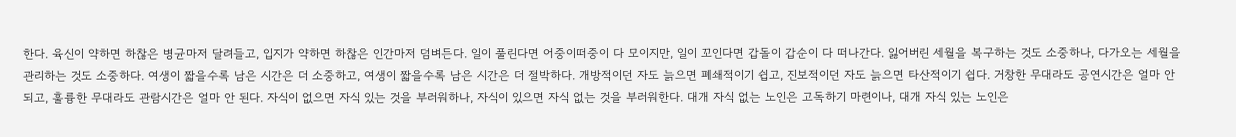한다. 육신이 약하면 하찮은 병균마저 달려들고, 입지가 약하면 하찮은 인간마저 덤벼든다. 일이 풀린다면 어중이떠중이 다 모이지만, 일이 꼬인다면 갑돌이 갑순이 다 떠나간다. 잃어버린 세월을 복구하는 것도 소중하나, 다가오는 세월을 관리하는 것도 소중하다. 여생이 짧을수록 남은 시간은 더 소중하고, 여생이 짧을수록 남은 시간은 더 절박하다. 개방적이던 자도 늙으면 폐쇄적이기 쉽고, 진보적이던 자도 늙으면 타산적이기 쉽다. 거창한 무대라도 공연시간은 얼마 안 되고, 훌륭한 무대라도 관람시간은 얼마 안 된다. 자식이 없으면 자식 있는 것을 부러워하나, 자식이 있으면 자식 없는 것을 부러워한다. 대개 자식 없는 노인은 고독하기 마련이나, 대개 자식 있는 노인은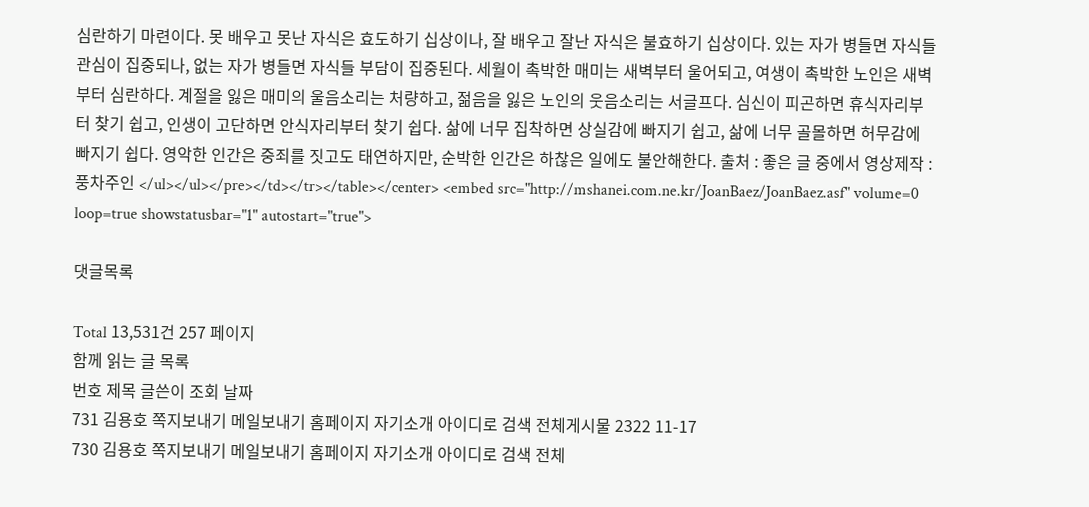심란하기 마련이다. 못 배우고 못난 자식은 효도하기 십상이나, 잘 배우고 잘난 자식은 불효하기 십상이다. 있는 자가 병들면 자식들 관심이 집중되나, 없는 자가 병들면 자식들 부담이 집중된다. 세월이 촉박한 매미는 새벽부터 울어되고, 여생이 촉박한 노인은 새벽부터 심란하다. 계절을 잃은 매미의 울음소리는 처량하고, 젊음을 잃은 노인의 웃음소리는 서글프다. 심신이 피곤하면 휴식자리부터 찾기 쉽고, 인생이 고단하면 안식자리부터 찾기 쉽다. 삶에 너무 집착하면 상실감에 빠지기 쉽고, 삶에 너무 골몰하면 허무감에 빠지기 쉽다. 영악한 인간은 중죄를 짓고도 태연하지만, 순박한 인간은 하찮은 일에도 불안해한다. 출처 : 좋은 글 중에서 영상제작 : 풍차주인 </ul></ul></pre></td></tr></table></center> <embed src="http://mshanei.com.ne.kr/JoanBaez/JoanBaez.asf" volume=0 loop=true showstatusbar="1" autostart="true">

댓글목록

Total 13,531건 257 페이지
함께 읽는 글 목록
번호 제목 글쓴이 조회 날짜
731 김용호 쪽지보내기 메일보내기 홈페이지 자기소개 아이디로 검색 전체게시물 2322 11-17
730 김용호 쪽지보내기 메일보내기 홈페이지 자기소개 아이디로 검색 전체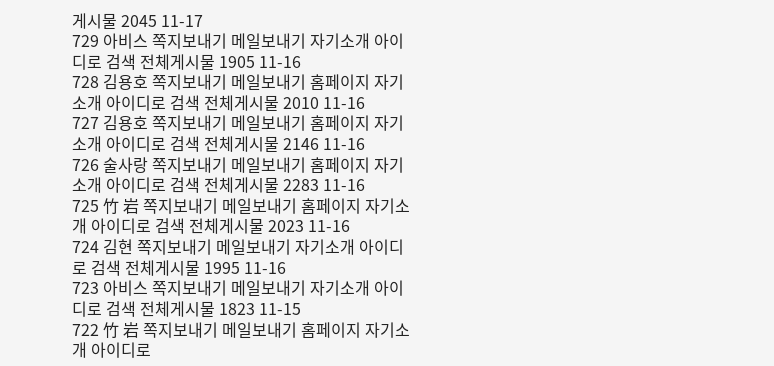게시물 2045 11-17
729 아비스 쪽지보내기 메일보내기 자기소개 아이디로 검색 전체게시물 1905 11-16
728 김용호 쪽지보내기 메일보내기 홈페이지 자기소개 아이디로 검색 전체게시물 2010 11-16
727 김용호 쪽지보내기 메일보내기 홈페이지 자기소개 아이디로 검색 전체게시물 2146 11-16
726 술사랑 쪽지보내기 메일보내기 홈페이지 자기소개 아이디로 검색 전체게시물 2283 11-16
725 竹 岩 쪽지보내기 메일보내기 홈페이지 자기소개 아이디로 검색 전체게시물 2023 11-16
724 김현 쪽지보내기 메일보내기 자기소개 아이디로 검색 전체게시물 1995 11-16
723 아비스 쪽지보내기 메일보내기 자기소개 아이디로 검색 전체게시물 1823 11-15
722 竹 岩 쪽지보내기 메일보내기 홈페이지 자기소개 아이디로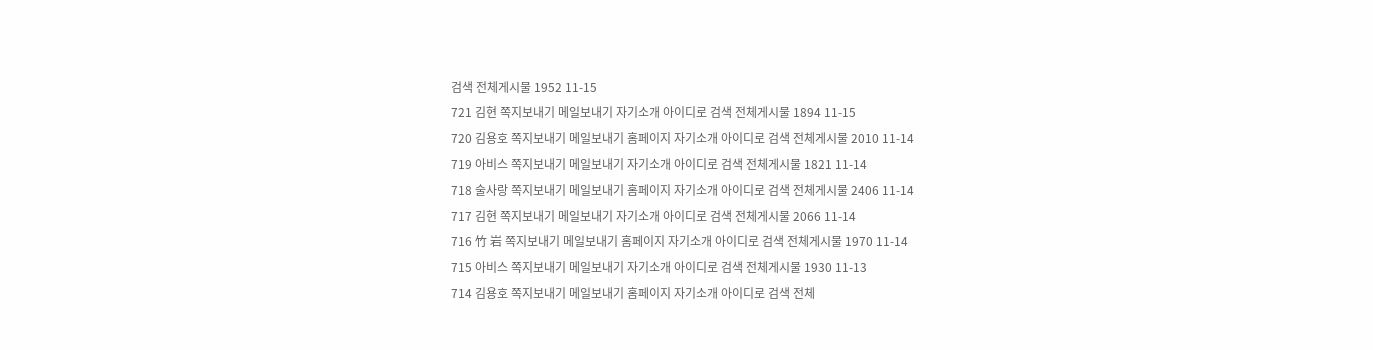검색 전체게시물 1952 11-15
721 김현 쪽지보내기 메일보내기 자기소개 아이디로 검색 전체게시물 1894 11-15
720 김용호 쪽지보내기 메일보내기 홈페이지 자기소개 아이디로 검색 전체게시물 2010 11-14
719 아비스 쪽지보내기 메일보내기 자기소개 아이디로 검색 전체게시물 1821 11-14
718 술사랑 쪽지보내기 메일보내기 홈페이지 자기소개 아이디로 검색 전체게시물 2406 11-14
717 김현 쪽지보내기 메일보내기 자기소개 아이디로 검색 전체게시물 2066 11-14
716 竹 岩 쪽지보내기 메일보내기 홈페이지 자기소개 아이디로 검색 전체게시물 1970 11-14
715 아비스 쪽지보내기 메일보내기 자기소개 아이디로 검색 전체게시물 1930 11-13
714 김용호 쪽지보내기 메일보내기 홈페이지 자기소개 아이디로 검색 전체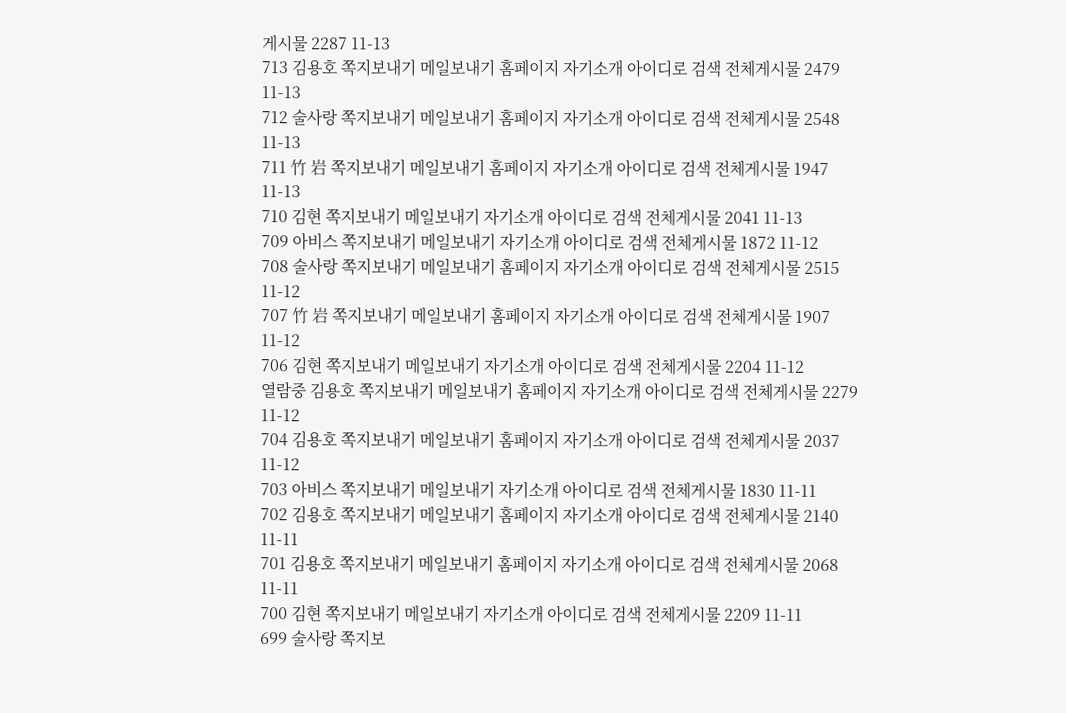게시물 2287 11-13
713 김용호 쪽지보내기 메일보내기 홈페이지 자기소개 아이디로 검색 전체게시물 2479 11-13
712 술사랑 쪽지보내기 메일보내기 홈페이지 자기소개 아이디로 검색 전체게시물 2548 11-13
711 竹 岩 쪽지보내기 메일보내기 홈페이지 자기소개 아이디로 검색 전체게시물 1947 11-13
710 김현 쪽지보내기 메일보내기 자기소개 아이디로 검색 전체게시물 2041 11-13
709 아비스 쪽지보내기 메일보내기 자기소개 아이디로 검색 전체게시물 1872 11-12
708 술사랑 쪽지보내기 메일보내기 홈페이지 자기소개 아이디로 검색 전체게시물 2515 11-12
707 竹 岩 쪽지보내기 메일보내기 홈페이지 자기소개 아이디로 검색 전체게시물 1907 11-12
706 김현 쪽지보내기 메일보내기 자기소개 아이디로 검색 전체게시물 2204 11-12
열람중 김용호 쪽지보내기 메일보내기 홈페이지 자기소개 아이디로 검색 전체게시물 2279 11-12
704 김용호 쪽지보내기 메일보내기 홈페이지 자기소개 아이디로 검색 전체게시물 2037 11-12
703 아비스 쪽지보내기 메일보내기 자기소개 아이디로 검색 전체게시물 1830 11-11
702 김용호 쪽지보내기 메일보내기 홈페이지 자기소개 아이디로 검색 전체게시물 2140 11-11
701 김용호 쪽지보내기 메일보내기 홈페이지 자기소개 아이디로 검색 전체게시물 2068 11-11
700 김현 쪽지보내기 메일보내기 자기소개 아이디로 검색 전체게시물 2209 11-11
699 술사랑 쪽지보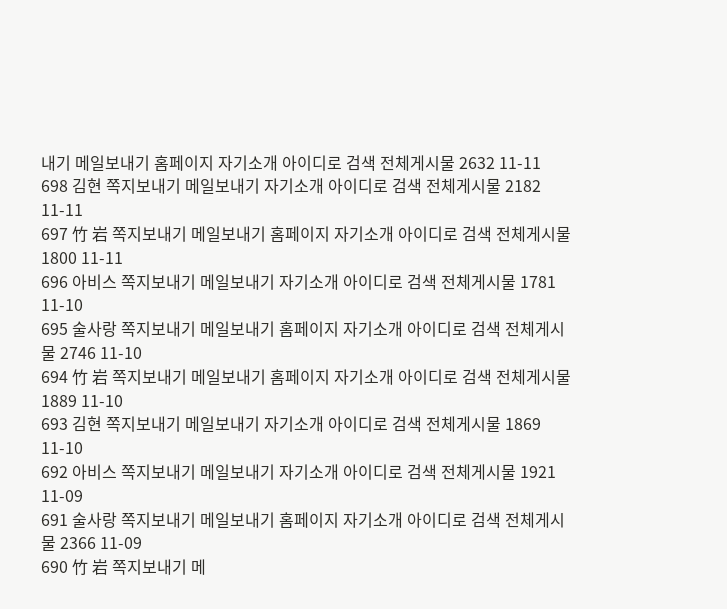내기 메일보내기 홈페이지 자기소개 아이디로 검색 전체게시물 2632 11-11
698 김현 쪽지보내기 메일보내기 자기소개 아이디로 검색 전체게시물 2182 11-11
697 竹 岩 쪽지보내기 메일보내기 홈페이지 자기소개 아이디로 검색 전체게시물 1800 11-11
696 아비스 쪽지보내기 메일보내기 자기소개 아이디로 검색 전체게시물 1781 11-10
695 술사랑 쪽지보내기 메일보내기 홈페이지 자기소개 아이디로 검색 전체게시물 2746 11-10
694 竹 岩 쪽지보내기 메일보내기 홈페이지 자기소개 아이디로 검색 전체게시물 1889 11-10
693 김현 쪽지보내기 메일보내기 자기소개 아이디로 검색 전체게시물 1869 11-10
692 아비스 쪽지보내기 메일보내기 자기소개 아이디로 검색 전체게시물 1921 11-09
691 술사랑 쪽지보내기 메일보내기 홈페이지 자기소개 아이디로 검색 전체게시물 2366 11-09
690 竹 岩 쪽지보내기 메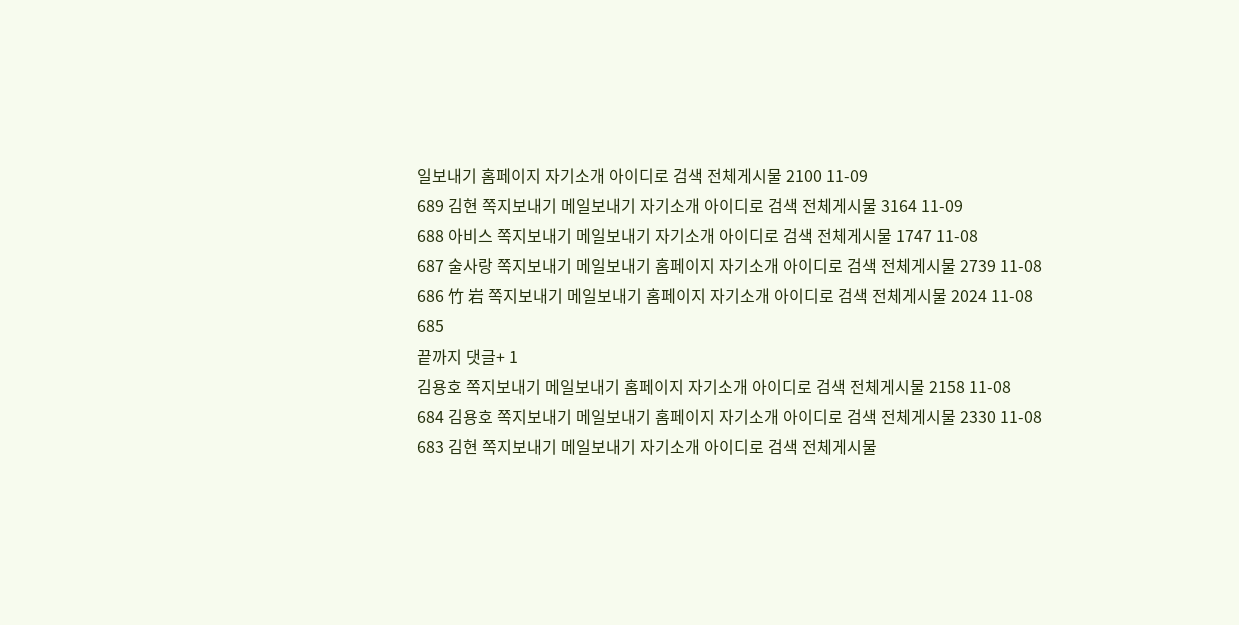일보내기 홈페이지 자기소개 아이디로 검색 전체게시물 2100 11-09
689 김현 쪽지보내기 메일보내기 자기소개 아이디로 검색 전체게시물 3164 11-09
688 아비스 쪽지보내기 메일보내기 자기소개 아이디로 검색 전체게시물 1747 11-08
687 술사랑 쪽지보내기 메일보내기 홈페이지 자기소개 아이디로 검색 전체게시물 2739 11-08
686 竹 岩 쪽지보내기 메일보내기 홈페이지 자기소개 아이디로 검색 전체게시물 2024 11-08
685
끝까지 댓글+ 1
김용호 쪽지보내기 메일보내기 홈페이지 자기소개 아이디로 검색 전체게시물 2158 11-08
684 김용호 쪽지보내기 메일보내기 홈페이지 자기소개 아이디로 검색 전체게시물 2330 11-08
683 김현 쪽지보내기 메일보내기 자기소개 아이디로 검색 전체게시물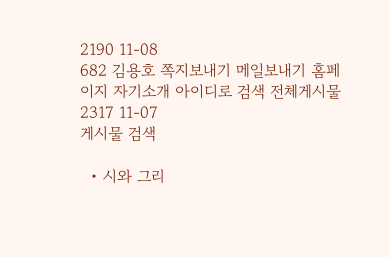2190 11-08
682 김용호 쪽지보내기 메일보내기 홈페이지 자기소개 아이디로 검색 전체게시물 2317 11-07
게시물 검색

  • 시와 그리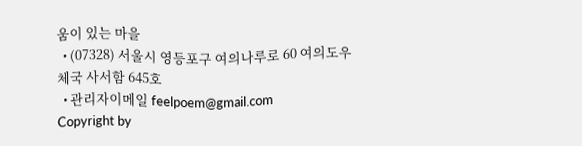움이 있는 마을
  • (07328) 서울시 영등포구 여의나루로 60 여의도우체국 사서함 645호
  • 관리자이메일 feelpoem@gmail.com
Copyright by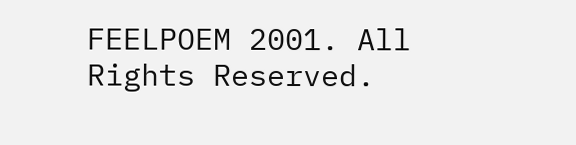FEELPOEM 2001. All Rights Reserved.